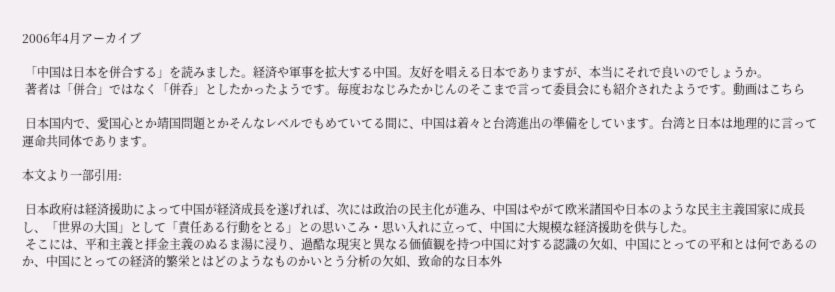2006年4月アーカイブ

 「中国は日本を併合する」を読みました。経済や軍事を拡大する中国。友好を唱える日本でありますが、本当にそれで良いのでしょうか。
 著者は「併合」ではなく「併呑」としたかったようです。毎度おなじみたかじんのそこまで言って委員会にも紹介されたようです。動画はこちら

 日本国内で、愛国心とか靖国問題とかそんなレベルでもめていてる間に、中国は着々と台湾進出の準備をしています。台湾と日本は地理的に言って運命共同体であります。

本文より一部引用:

 日本政府は経済援助によって中国が経済成長を遂げれば、次には政治の民主化が進み、中国はやがて欧米諸国や日本のような民主主義国家に成長し、「世界の大国」として「責任ある行動をとる」との思いこみ・思い入れに立って、中国に大規模な経済援助を供与した。
 そこには、平和主義と拝金主義のぬるま湯に浸り、過酷な現実と異なる価値観を持つ中国に対する認識の欠如、中国にとっての平和とは何であるのか、中国にとっての経済的繁栄とはどのようなものかいとう分析の欠如、致命的な日本外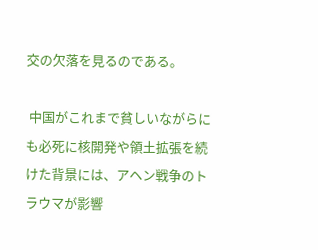交の欠落を見るのである。

 中国がこれまで貧しいながらにも必死に核開発や領土拡張を続けた背景には、アヘン戦争のトラウマが影響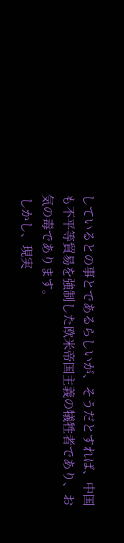しているとの事とであるらしいが、そうだとすれば、中国も不平等貿易を強制した欧米帝国主義の犠牲者であり、お気の毒であります。
 しかし、現実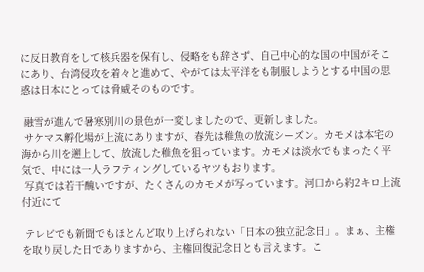に反日教育をして核兵器を保有し、侵略をも辞さず、自己中心的な国の中国がそこにあり、台湾侵攻を着々と進めて、やがては太平洋をも制服しようとする中国の思惑は日本にとっては脅威そのものです。

 融雪が進んで暑寒別川の景色が一変しましたので、更新しました。
 サケマス孵化場が上流にありますが、春先は稚魚の放流シーズン。カモメは本宅の海から川を遡上して、放流した稚魚を狙っています。カモメは淡水でもまったく平気で、中には一人ラフティングしているヤツもおります。
 写真では若干醜いですが、たくさんのカモメが写っています。河口から約2キロ上流付近にて

 テレビでも新聞でもほとんど取り上げられない「日本の独立記念日」。まぁ、主権を取り戻した日でありますから、主権回復記念日とも言えます。こ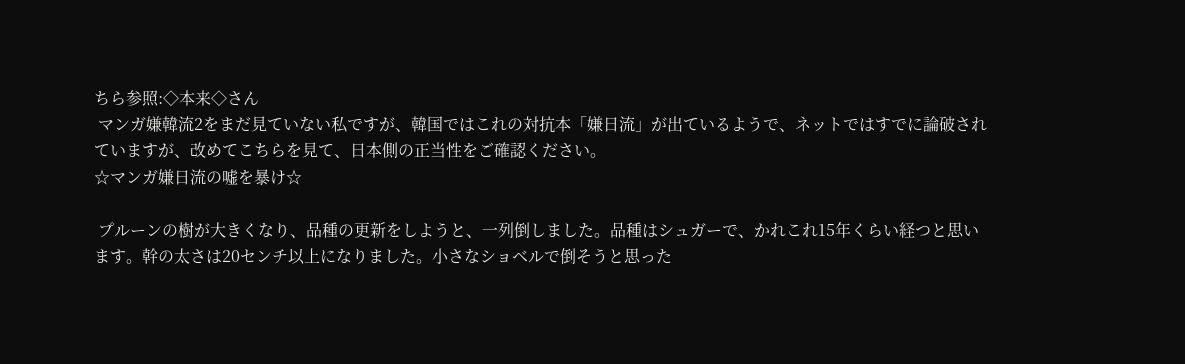ちら参照:◇本来◇さん
 マンガ嫌韓流2をまだ見ていない私ですが、韓国ではこれの対抗本「嫌日流」が出ているようで、ネットではすでに論破されていますが、改めてこちらを見て、日本側の正当性をご確認ください。
☆マンガ嫌日流の嘘を暴け☆

 プルーンの樹が大きくなり、品種の更新をしようと、一列倒しました。品種はシュガーで、かれこれ15年くらい経つと思います。幹の太さは20センチ以上になりました。小さなショベルで倒そうと思った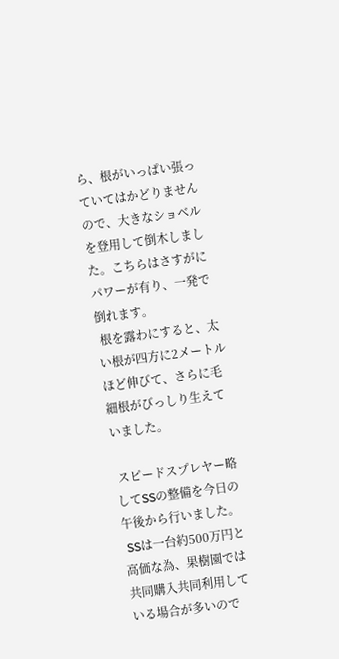ら、根がいっぱい張っていてはかどりませんので、大きなショベルを登用して倒木しました。こちらはさすがにパワーが有り、一発で倒れます。
 根を露わにすると、太い根が四方に2メートルほど伸びて、さらに毛細根がびっしり生えていました。

 スピードスプレヤー略してSSの整備を今日の午後から行いました。
 SSは一台約500万円と高価な為、果樹園では共同購入共同利用している場合が多いので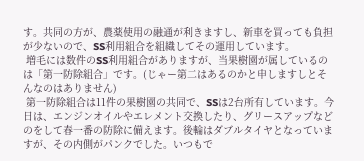す。共同の方が、農薬使用の融通が利きますし、新車を買っても負担が少ないので、SS利用組合を組織してその運用しています。
 増毛には数件のSS利用組合がありますが、当果樹園が属しているのは「第一防除組合」です。(じゃー第二はあるのかと申しますしとそんなのはありません)
 第一防除組合は11件の果樹園の共同で、SSは2台所有しています。今日は、エンジンオイルやエレメント交換したり、グリースアップなどのをして春一番の防除に備えます。後輪はダブルタイヤとなっていますが、その内側がパンクでした。いつもで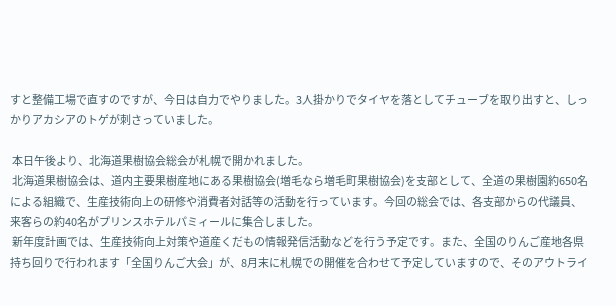すと整備工場で直すのですが、今日は自力でやりました。3人掛かりでタイヤを落としてチューブを取り出すと、しっかりアカシアのトゲが刺さっていました。

 本日午後より、北海道果樹協会総会が札幌で開かれました。
 北海道果樹協会は、道内主要果樹産地にある果樹協会(増毛なら増毛町果樹協会)を支部として、全道の果樹園約650名による組織で、生産技術向上の研修や消費者対話等の活動を行っています。今回の総会では、各支部からの代議員、来客らの約40名がプリンスホテルパミィールに集合しました。
 新年度計画では、生産技術向上対策や道産くだもの情報発信活動などを行う予定です。また、全国のりんご産地各県持ち回りで行われます「全国りんご大会」が、8月末に札幌での開催を合わせて予定していますので、そのアウトライ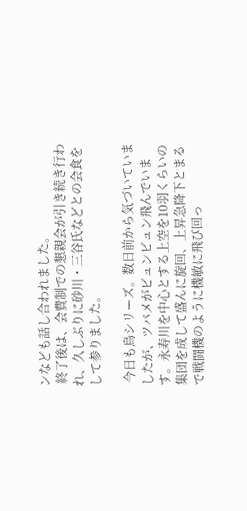ンなども話し合われました。
 終了後は、会費制での懇親会が引き続き行われ、久しぶりに砂川・三谷氏などとの会食をして参りました。

 今日も鳥シリーズ。数日前から気づいていましたが、ツバメがビュンビュン飛んでいます。永寿川を中心とする上空を10羽くらいの集団を成して盛んに旋回、上昇急降下とまるで戦闘機のように機敏に飛び回っ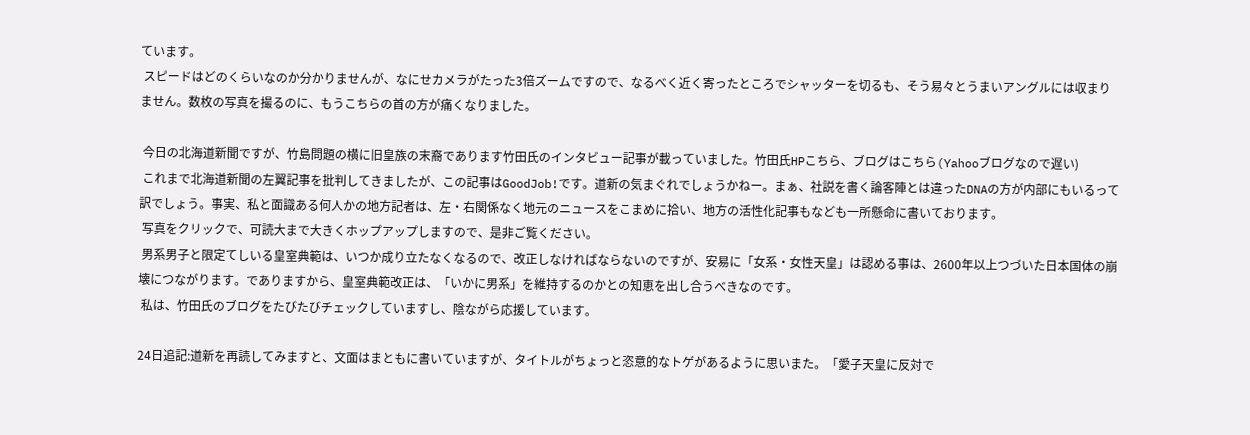ています。
 スピードはどのくらいなのか分かりませんが、なにせカメラがたった3倍ズームですので、なるべく近く寄ったところでシャッターを切るも、そう易々とうまいアングルには収まりません。数枚の写真を撮るのに、もうこちらの首の方が痛くなりました。

 今日の北海道新聞ですが、竹島問題の横に旧皇族の末裔であります竹田氏のインタビュー記事が載っていました。竹田氏HPこちら、ブログはこちら(Yahooブログなので遅い)
 これまで北海道新聞の左翼記事を批判してきましたが、この記事はGoodJob!です。道新の気まぐれでしょうかねー。まぁ、社説を書く論客陣とは違ったDNAの方が内部にもいるって訳でしょう。事実、私と面識ある何人かの地方記者は、左・右関係なく地元のニュースをこまめに拾い、地方の活性化記事もなども一所懸命に書いております。
 写真をクリックで、可読大まで大きくホップアップしますので、是非ご覧ください。
 男系男子と限定てしいる皇室典範は、いつか成り立たなくなるので、改正しなければならないのですが、安易に「女系・女性天皇」は認める事は、2600年以上つづいた日本国体の崩壊につながります。でありますから、皇室典範改正は、「いかに男系」を維持するのかとの知恵を出し合うべきなのです。
 私は、竹田氏のブログをたびたびチェックしていますし、陰ながら応援しています。

24日追記:道新を再読してみますと、文面はまともに書いていますが、タイトルがちょっと恣意的なトゲがあるように思いまた。「愛子天皇に反対で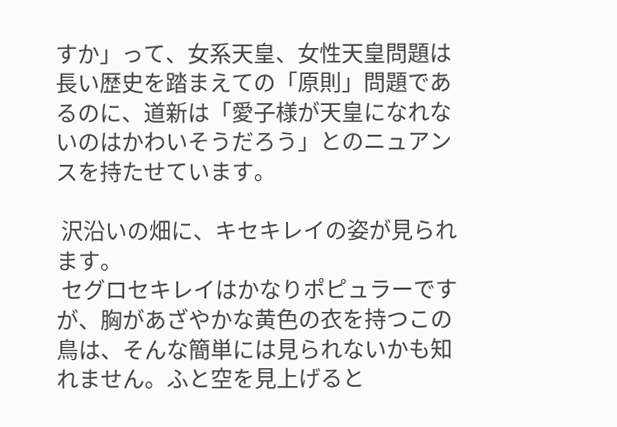すか」って、女系天皇、女性天皇問題は長い歴史を踏まえての「原則」問題であるのに、道新は「愛子様が天皇になれないのはかわいそうだろう」とのニュアンスを持たせています。

 沢沿いの畑に、キセキレイの姿が見られます。
 セグロセキレイはかなりポピュラーですが、胸があざやかな黄色の衣を持つこの鳥は、そんな簡単には見られないかも知れません。ふと空を見上げると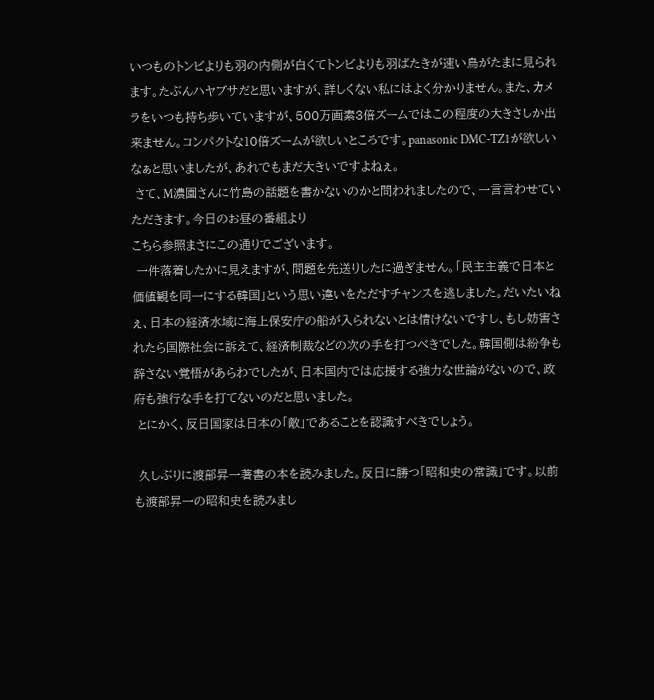いつものトンビよりも羽の内側が白くてトンビよりも羽ばたきが速い鳥がたまに見られます。たぶんハヤブサだと思いますが、詳しくない私にはよく分かりません。また、カメラをいつも持ち歩いていますが、500万画素3倍ズームではこの程度の大きさしか出来ません。コンパクトな10倍ズームが欲しいところです。panasonic DMC-TZ1が欲しいなぁと思いましたが、あれでもまだ大きいですよねぇ。
 さて、M濃園さんに竹島の話題を書かないのかと問われましたので、一言言わせていただきます。今日のお昼の番組より
こちら参照まさにこの通りでございます。
 一件落着したかに見えますが、問題を先送りしたに過ぎません。「民主主義で日本と価値観を同一にする韓国」という思い違いをただすチャンスを逃しました。だいたいねぇ、日本の経済水域に海上保安庁の船が入られないとは情けないですし、もし妨害されたら国際社会に訴えて、経済制裁などの次の手を打つべきでした。韓国側は紛争も辞さない覚悟があらわでしたが、日本国内では応援する強力な世論がないので、政府も強行な手を打てないのだと思いました。
 とにかく、反日国家は日本の「敵」であることを認識すべきでしょう。

 久しぶりに渡部昇一著書の本を読みました。反日に勝つ「昭和史の常識」です。以前も渡部昇一の昭和史を読みまし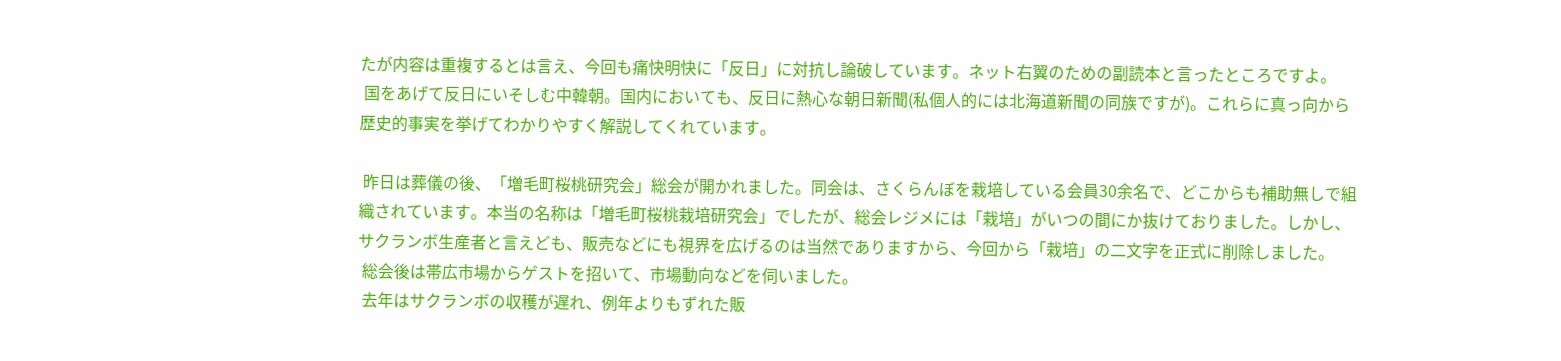たが内容は重複するとは言え、今回も痛快明快に「反日」に対抗し論破しています。ネット右翼のための副読本と言ったところですよ。
 国をあげて反日にいそしむ中韓朝。国内においても、反日に熱心な朝日新聞(私個人的には北海道新聞の同族ですが)。これらに真っ向から歴史的事実を挙げてわかりやすく解説してくれています。

 昨日は葬儀の後、「増毛町桜桃研究会」総会が開かれました。同会は、さくらんぼを栽培している会員30余名で、どこからも補助無しで組織されています。本当の名称は「増毛町桜桃栽培研究会」でしたが、総会レジメには「栽培」がいつの間にか抜けておりました。しかし、サクランボ生産者と言えども、販売などにも視界を広げるのは当然でありますから、今回から「栽培」の二文字を正式に削除しました。
 総会後は帯広市場からゲストを招いて、市場動向などを伺いました。
 去年はサクランボの収穫が遅れ、例年よりもずれた販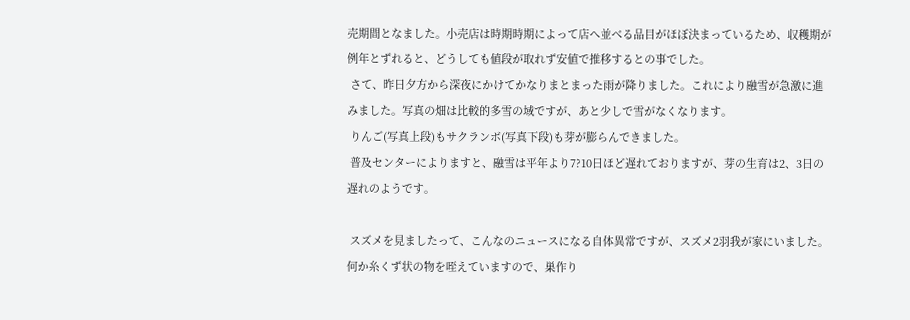売期間となました。小売店は時期時期によって店へ並べる品目がほぼ決まっているため、収穫期が例年とずれると、どうしても値段が取れず安値で推移するとの事でした。
 さて、昨日夕方から深夜にかけてかなりまとまった雨が降りました。これにより融雪が急激に進みました。写真の畑は比較的多雪の域ですが、あと少しで雪がなくなります。
 りんご(写真上段)もサクランボ(写真下段)も芽が膨らんできました。
 普及センターによりますと、融雪は平年より7?10日ほど遅れておりますが、芽の生育は2、3日の遅れのようです。

 スズメを見ましたって、こんなのニュースになる自体異常ですが、スズメ2羽我が家にいました。何か糸くず状の物を咥えていますので、巣作り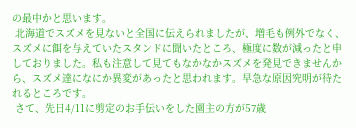の最中かと思います。
 北海道でスズメを見ないと全国に伝えられましたが、増毛も例外でなく、スズメに餌を与えていたスタンドに聞いたところ、極度に数が減ったと申しておりました。私も注意して見てもなかなかスズメを発見できませんから、スズメ達になにか異変があったと思われます。早急な原因究明が待たれるところです。
 さて、先日4/11に剪定のお手伝いをした園主の方が57歳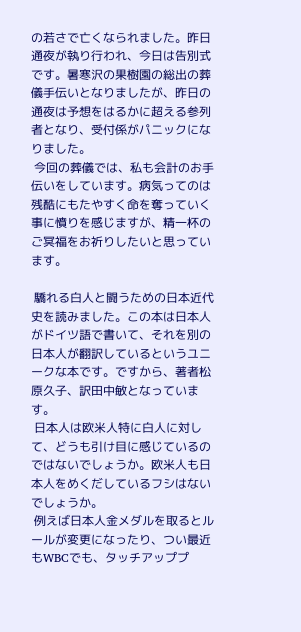の若さで亡くなられました。昨日通夜が執り行われ、今日は告別式です。暑寒沢の果樹園の総出の葬儀手伝いとなりましたが、昨日の通夜は予想をはるかに超える参列者となり、受付係がパニックになりました。
 今回の葬儀では、私も会計のお手伝いをしています。病気ってのは残酷にもたやすく命を奪っていく事に憤りを感じますが、精一杯のご冥福をお祈りしたいと思っています。

 驕れる白人と闘うための日本近代史を読みました。この本は日本人がドイツ語で書いて、それを別の日本人が翻訳しているというユニークな本です。ですから、著者松原久子、訳田中敏となっています。
 日本人は欧米人特に白人に対して、どうも引け目に感じているのではないでしょうか。欧米人も日本人をめくだしているフシはないでしょうか。
 例えば日本人金メダルを取るとルールが変更になったり、つい最近もWBCでも、タッチアッププ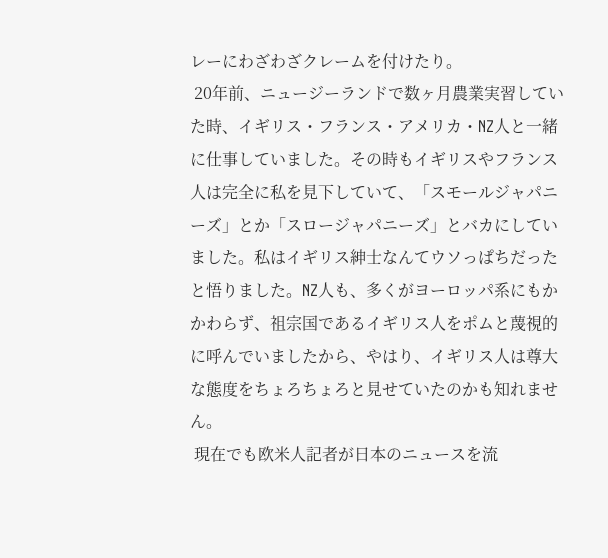レーにわざわざクレームを付けたり。
 20年前、ニュージーランドで数ヶ月農業実習していた時、イギリス・フランス・アメリカ・NZ人と一緒に仕事していました。その時もイギリスやフランス人は完全に私を見下していて、「スモールジャパニーズ」とか「スロージャパニーズ」とバカにしていました。私はイギリス紳士なんてウソっぱちだったと悟りました。NZ人も、多くがヨーロッパ系にもかかわらず、祖宗国であるイギリス人をポムと蔑視的に呼んでいましたから、やはり、イギリス人は尊大な態度をちょろちょろと見せていたのかも知れません。
 現在でも欧米人記者が日本のニュースを流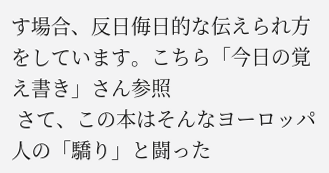す場合、反日侮日的な伝えられ方をしています。こちら「今日の覚え書き」さん参照
 さて、この本はそんなヨーロッパ人の「驕り」と闘った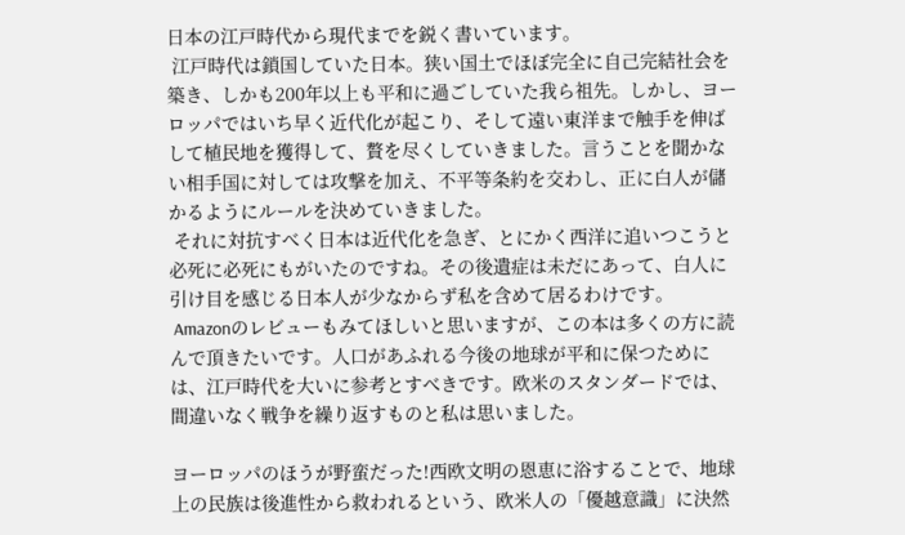日本の江戸時代から現代までを鋭く書いています。
 江戸時代は鎖国していた日本。狭い国土でほぼ完全に自己完結社会を築き、しかも200年以上も平和に過ごしていた我ら祖先。しかし、ヨーロッパではいち早く近代化が起こり、そして遠い東洋まで触手を伸ばして植民地を獲得して、贅を尽くしていきました。言うことを聞かない相手国に対しては攻撃を加え、不平等条約を交わし、正に白人が儲かるようにルールを決めていきました。
 それに対抗すべく日本は近代化を急ぎ、とにかく西洋に追いつこうと必死に必死にもがいたのですね。その後遺症は未だにあって、白人に引け目を感じる日本人が少なからず私を含めて居るわけです。
 Amazonのレビューもみてほしいと思いますが、この本は多くの方に読んで頂きたいです。人口があふれる今後の地球が平和に保つためには、江戸時代を大いに参考とすべきです。欧米のスタンダードでは、間違いなく戦争を繰り返すものと私は思いました。

ヨーロッパのほうが野蛮だった!西欧文明の恩恵に浴することで、地球上の民族は後進性から救われるという、欧米人の「優越意識」に決然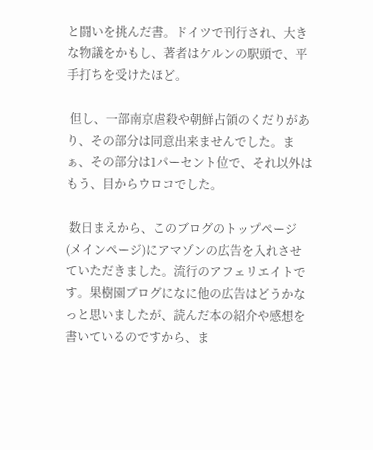と闘いを挑んだ書。ドイツで刊行され、大きな物議をかもし、著者はケルンの駅頭で、平手打ちを受けたほど。

 但し、一部南京虐殺や朝鮮占領のくだりがあり、その部分は同意出来ませんでした。まぁ、その部分は1パーセント位で、それ以外はもう、目からウロコでした。

 数日まえから、このブログのトップページ(メインページ)にアマゾンの広告を入れさせていただきました。流行のアフェリエイトです。果樹園ブログになに他の広告はどうかなっと思いましたが、読んだ本の紹介や感想を書いているのですから、ま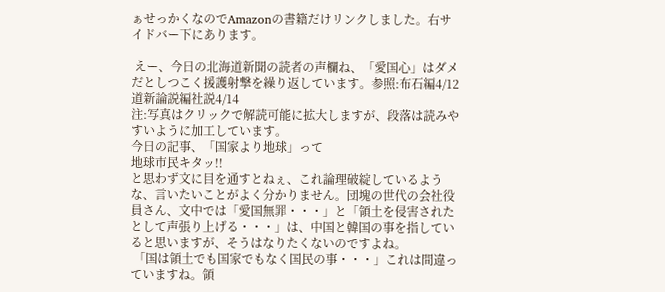ぁせっかくなのでAmazonの書籍だけリンクしました。右サイドバー下にあります。

 えー、今日の北海道新聞の読者の声欄ね、「愛国心」はダメだとしつこく援護射撃を繰り返しています。参照:布石編4/12道新論説編社説4/14
注:写真はクリックで解読可能に拡大しますが、段落は読みやすいように加工しています。
今日の記事、「国家より地球」って
地球市民キタッ!!
と思わず文に目を通すとねぇ、これ論理破綻しているような、言いたいことがよく分かりません。団塊の世代の会社役員さん、文中では「愛国無罪・・・」と「領土を侵害されたとして声張り上げる・・・」は、中国と韓国の事を指していると思いますが、そうはなりたくないのですよね。
 「国は領土でも国家でもなく国民の事・・・」これは間違っていますね。領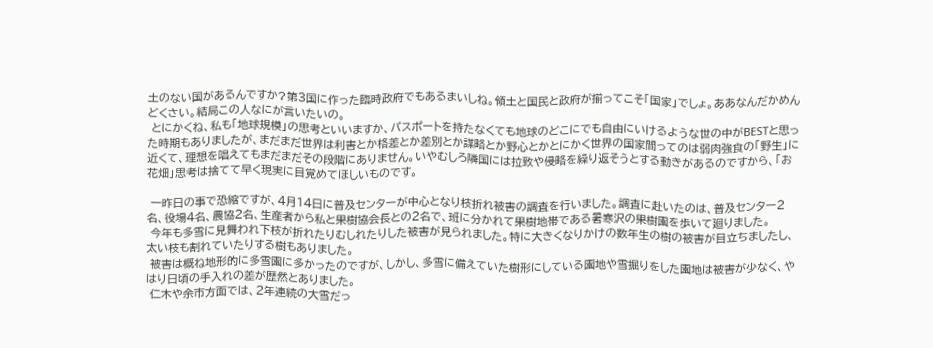土のない国があるんですか?第3国に作った臨時政府でもあるまいしね。領土と国民と政府が揃ってこそ「国家」でしょ。ああなんだかめんどくさい。結局この人なにが言いたいの。
 とにかくね、私も「地球規模」の思考といいますか、パスポートを持たなくても地球のどこにでも自由にいけるような世の中がBESTと思った時期もありましたが、まだまだ世界は利害とか格差とか差別とか謀略とか野心とかとにかく世界の国家間ってのは弱肉強食の「野生」に近くて、理想を唱えてもまだまだその段階にありません。いやむしろ隣国には拉致や侵略を繰り返そうとする動きがあるのですから、「お花畑」思考は捨てて早く現実に目覚めてほしいものです。

 一昨日の事で恐縮ですが、4月14日に普及センターが中心となり枝折れ被害の調査を行いました。調査に赴いたのは、普及センター2名、役場4名、農協2名、生産者から私と果樹協会長との2名で、班に分かれて果樹地帯である暑寒沢の果樹園を歩いて廻りました。
 今年も多雪に見舞われ下枝が折れたりむしれたりした被害が見られました。特に大きくなりかけの数年生の樹の被害が目立ちましたし、太い枝も割れていたりする樹もありました。
 被害は概ね地形的に多雪園に多かったのですが、しかし、多雪に備えていた樹形にしている園地や雪掘りをした園地は被害が少なく、やはり日頃の手入れの差が歴然とありました。
 仁木や余市方面では、2年連続の大雪だっ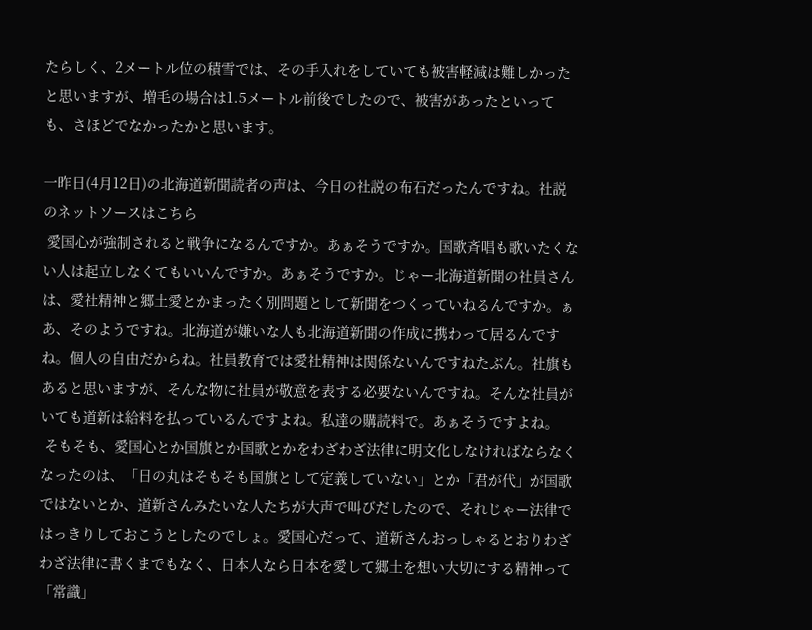たらしく、2メートル位の積雪では、その手入れをしていても被害軽減は難しかったと思いますが、増毛の場合は1.5メートル前後でしたので、被害があったといっても、さほどでなかったかと思います。

一昨日(4月12日)の北海道新聞読者の声は、今日の社説の布石だったんですね。社説のネットソースはこちら
 愛国心が強制されると戦争になるんですか。あぁそうですか。国歌斉唱も歌いたくない人は起立しなくてもいいんですか。あぁそうですか。じゃー北海道新聞の社員さんは、愛社精神と郷土愛とかまったく別問題として新聞をつくっていねるんですか。ぁあ、そのようですね。北海道が嫌いな人も北海道新聞の作成に携わって居るんですね。個人の自由だからね。社員教育では愛社精神は関係ないんですねたぶん。社旗もあると思いますが、そんな物に社員が敬意を表する必要ないんですね。そんな社員がいても道新は給料を払っているんですよね。私達の購読料で。あぁそうですよね。
 そもそも、愛国心とか国旗とか国歌とかをわざわざ法律に明文化しなければならなくなったのは、「日の丸はそもそも国旗として定義していない」とか「君が代」が国歌ではないとか、道新さんみたいな人たちが大声で叫びだしたので、それじゃー法律ではっきりしておこうとしたのでしょ。愛国心だって、道新さんおっしゃるとおりわざわざ法律に書くまでもなく、日本人なら日本を愛して郷土を想い大切にする精神って「常識」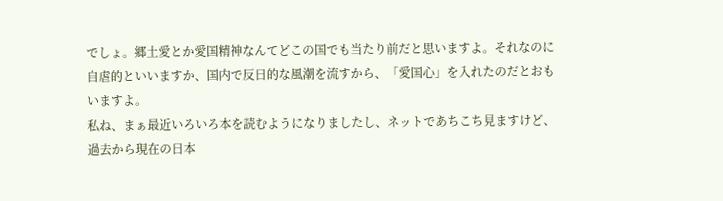でしょ。郷土愛とか愛国精神なんてどこの国でも当たり前だと思いますよ。それなのに自虐的といいますか、国内で反日的な風潮を流すから、「愛国心」を入れたのだとおもいますよ。
私ね、まぁ最近いろいろ本を読むようになりましたし、ネットであちこち見ますけど、過去から現在の日本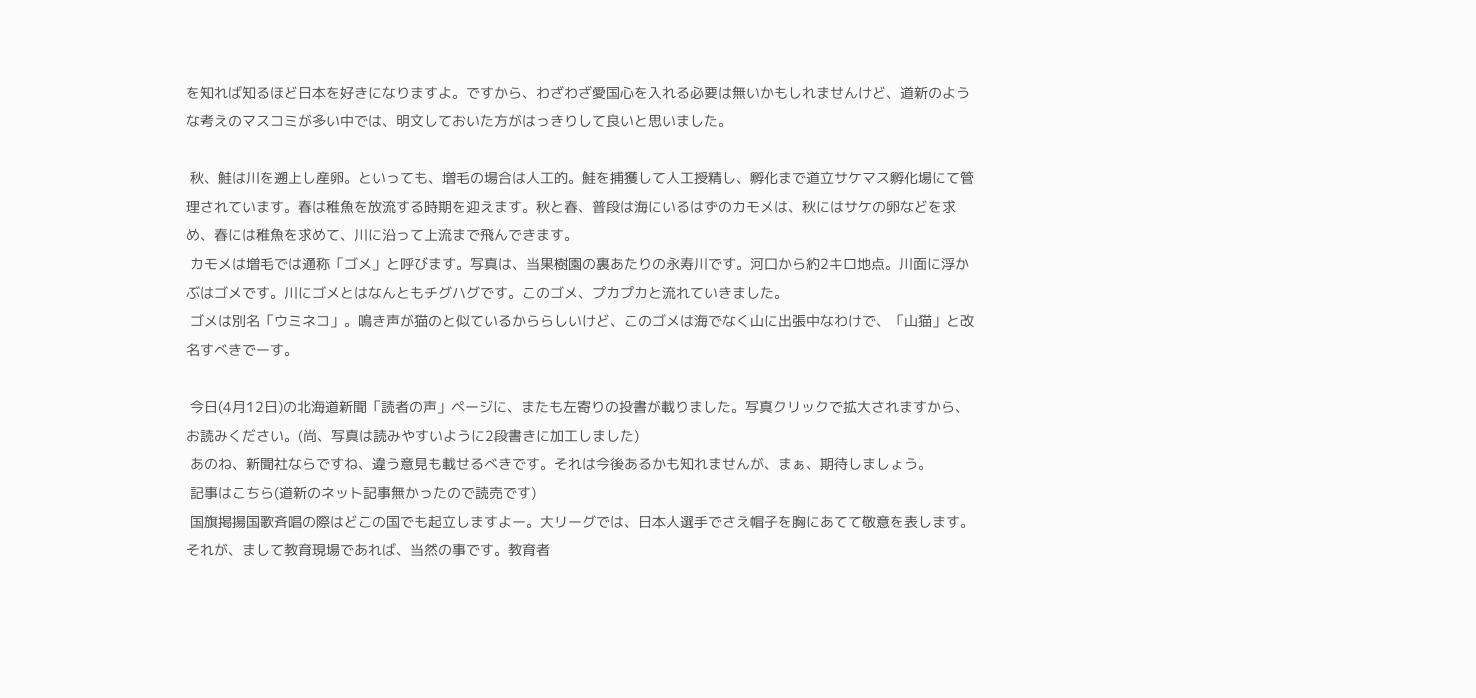を知れば知るほど日本を好きになりますよ。ですから、わざわざ愛国心を入れる必要は無いかもしれませんけど、道新のような考えのマスコミが多い中では、明文しておいた方がはっきりして良いと思いました。

 秋、鮭は川を遡上し産卵。といっても、増毛の場合は人工的。鮭を捕獲して人工授精し、孵化まで道立サケマス孵化場にて管理されています。春は稚魚を放流する時期を迎えます。秋と春、普段は海にいるはずのカモメは、秋にはサケの卵などを求め、春には稚魚を求めて、川に沿って上流まで飛んできます。
 カモメは増毛では通称「ゴメ」と呼びます。写真は、当果樹園の裏あたりの永寿川です。河口から約2キロ地点。川面に浮かぶはゴメです。川にゴメとはなんともチグハグです。このゴメ、プカプカと流れていきました。
 ゴメは別名「ウミネコ」。鳴き声が猫のと似ているかららしいけど、このゴメは海でなく山に出張中なわけで、「山猫」と改名すべきでーす。

 今日(4月12日)の北海道新聞「読者の声」ページに、またも左寄りの投書が載りました。写真クリックで拡大されますから、お読みください。(尚、写真は読みやすいように2段書きに加工しました)
 あのね、新聞社ならですね、違う意見も載せるべきです。それは今後あるかも知れませんが、まぁ、期待しましょう。
 記事はこちら(道新のネット記事無かったので読売です)
 国旗掲揚国歌斉唱の際はどこの国でも起立しますよー。大リーグでは、日本人選手でさえ帽子を胸にあてて敬意を表します。それが、まして教育現場であれば、当然の事です。教育者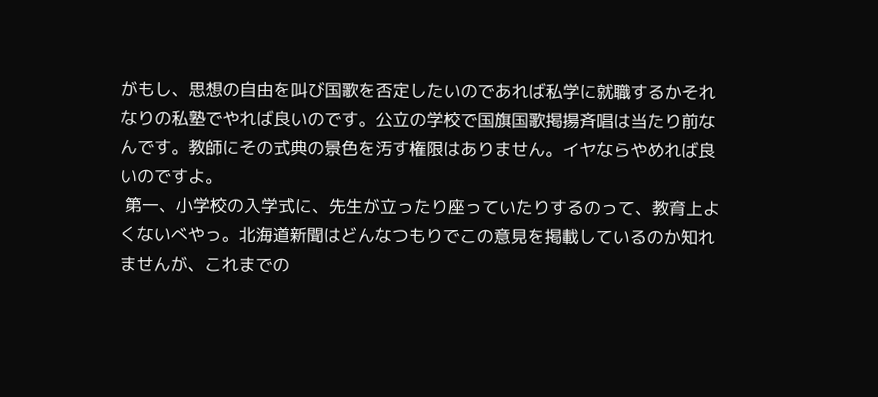がもし、思想の自由を叫び国歌を否定したいのであれば私学に就職するかそれなりの私塾でやれば良いのです。公立の学校で国旗国歌掲揚斉唱は当たり前なんです。教師にその式典の景色を汚す権限はありません。イヤならやめれば良いのですよ。
 第一、小学校の入学式に、先生が立ったり座っていたりするのって、教育上よくないべやっ。北海道新聞はどんなつもりでこの意見を掲載しているのか知れませんが、これまでの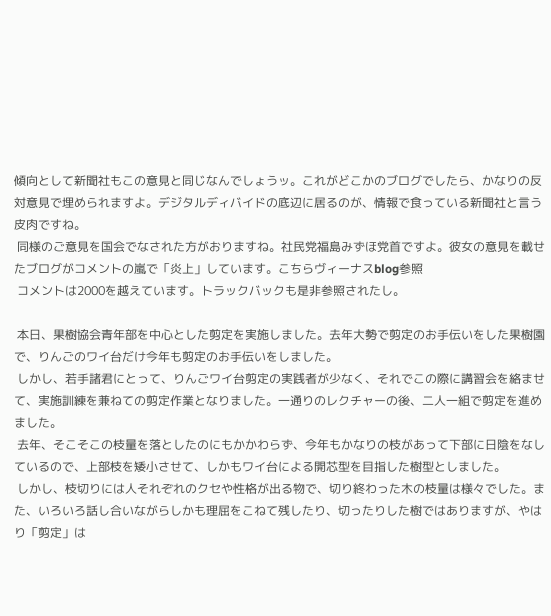傾向として新聞社もこの意見と同じなんでしょうッ。これがどこかのブログでしたら、かなりの反対意見で埋められますよ。デジタルディバイドの底辺に居るのが、情報で食っている新聞社と言う皮肉ですね。
 同様のご意見を国会でなされた方がおりますね。社民党福島みずほ党首ですよ。彼女の意見を載せたブログがコメントの嵐で「炎上」しています。こちらヴィーナスblog参照
 コメントは2000を越えています。トラックバックも是非参照されたし。

 本日、果樹協会青年部を中心とした剪定を実施しました。去年大勢で剪定のお手伝いをした果樹園で、りんごのワイ台だけ今年も剪定のお手伝いをしました。
 しかし、若手諸君にとって、りんごワイ台剪定の実践者が少なく、それでこの際に講習会を絡ませて、実施訓練を兼ねての剪定作業となりました。一通りのレクチャーの後、二人一組で剪定を進めました。
 去年、そこそこの枝量を落としたのにもかかわらず、今年もかなりの枝があって下部に日陰をなしているので、上部枝を矮小させて、しかもワイ台による開芯型を目指した樹型としました。
 しかし、枝切りには人それぞれのクセや性格が出る物で、切り終わった木の枝量は様々でした。また、いろいろ話し合いながらしかも理屈をこねて残したり、切ったりした樹ではありますが、やはり「剪定」は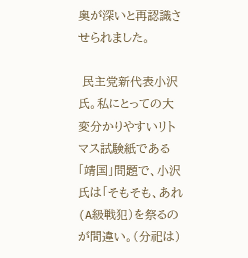奥が深いと再認識させられました。

 民主党新代表小沢氏。私にとっての大変分かりやすいリトマス試験紙である「靖国」問題で、小沢氏は「そもそも、あれ(A級戦犯)を祭るのが間違い。(分祀は)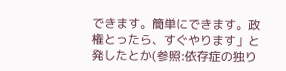できます。簡単にできます。政権とったら、すぐやります」と発したとか(参照:依存症の独り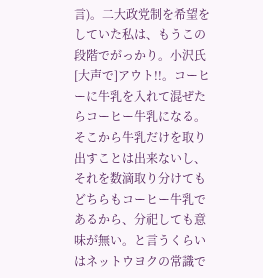言)。二大政党制を希望をしていた私は、もうこの段階でがっかり。小沢氏[大声で]アウト!!。コーヒーに牛乳を入れて混ぜたらコーヒー牛乳になる。そこから牛乳だけを取り出すことは出来ないし、それを数滴取り分けてもどちらもコーヒー牛乳であるから、分祀しても意味が無い。と言うくらいはネットウヨクの常識で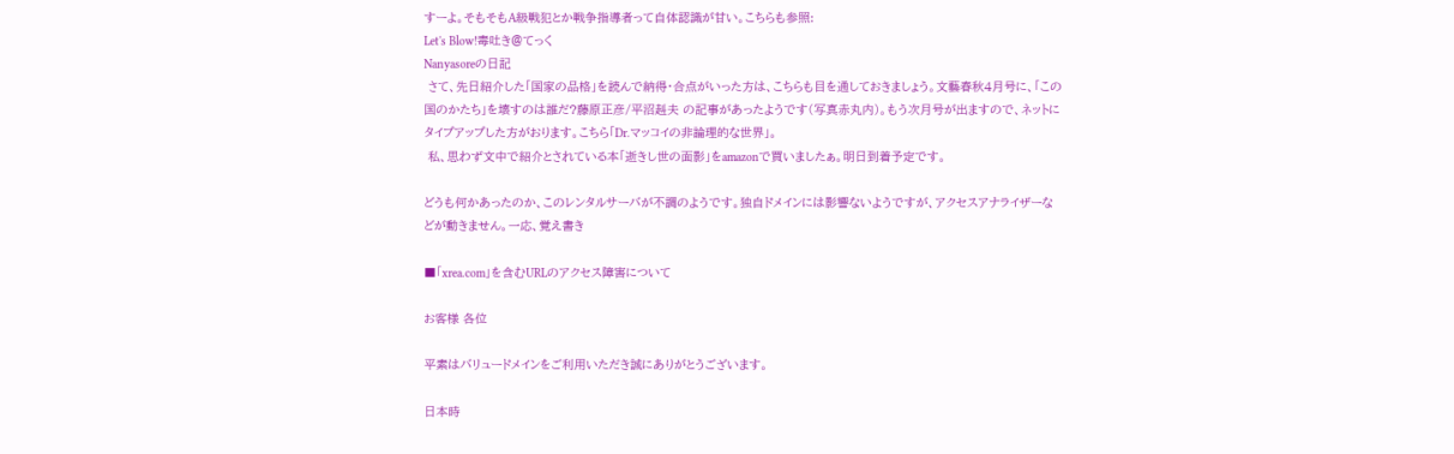すーよ。そもそもA級戦犯とか戦争指導者って自体認識が甘い。こちらも参照:
Let's Blow!毒吐き@てっく
Nanyasoreの日記
 さて、先日紹介した「国家の品格」を読んで納得・合点がいった方は、こちらも目を通しておきましょう。文藝春秋4月号に、「この国のかたち」を壊すのは誰だ?藤原正彦/平沼赳夫 の記事があったようです(写真赤丸内)。もう次月号が出ますので、ネットにタイプアップした方がおります。こちら「Dr.マッコイの非論理的な世界」。
 私、思わず文中で紹介とされている本「逝きし世の面影」をamazonで買いましたぁ。明日到着予定です。

どうも何かあったのか、このレンタルサーバが不調のようです。独自ドメインには影響ないようですが、アクセスアナライザーなどが動きません。一応、覚え書き

■「xrea.com」を含むURLのアクセス障害について

お客様 各位

平素はバリュードメインをご利用いただき誠にありがとうございます。

日本時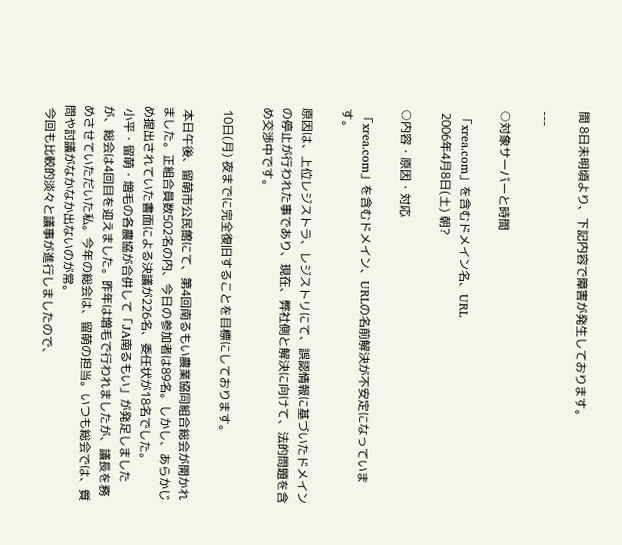間 8日未明頃より、下記内容で障害が発生しております。

---

○対象サーバーと時間

 「xrea.com」を含むドメイン名、URL
 2006年4月8日(土) 朝?

○内容・原因・対応

 「xrea.com」を含むドメイン、URLの名前解決が不安定になっています。

原因は、上位レジストラ、レジストリにて、誤認情報に基づいたドメインの停止が行われた事であり、現在、弊社側と解決に向けて、法的問題を含め交渉中です。

 10日(月) 夜までに完全復旧することを目標にしております。

 本日午後、留萌市公民館にて、第4回南るもい農業協同組合総会が開かれました。正組合員数502名の内、今日の参加者は89名。しかし、あらかじめ提出されていた書面による決議が226名、委任状が18名でした。
 小平・留萌・増毛の各農協が合併して「JA南るもい」が発足しましたが、総会は4回目を迎えました。昨年は増毛で行われましたが、議長を務めさせていただいた私。今年の総会は、留萌の担当。いつも総会では、質問や討議がなかなか出ないのが常。
 今回も比較的淡々と議事が進行しましたので、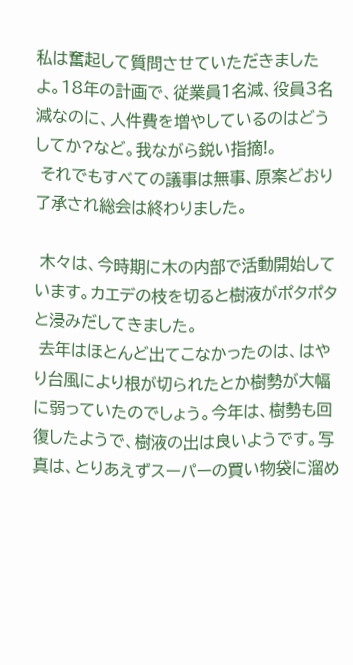私は奮起して質問させていただきましたよ。18年の計画で、従業員1名減、役員3名減なのに、人件費を増やしているのはどうしてか?など。我ながら鋭い指摘!。
 それでもすべての議事は無事、原案どおり了承され総会は終わりました。

 木々は、今時期に木の内部で活動開始しています。カエデの枝を切ると樹液がポタポタと浸みだしてきました。
 去年はほとんど出てこなかったのは、はやり台風により根が切られたとか樹勢が大幅に弱っていたのでしょう。今年は、樹勢も回復したようで、樹液の出は良いようです。写真は、とりあえずスーパーの買い物袋に溜め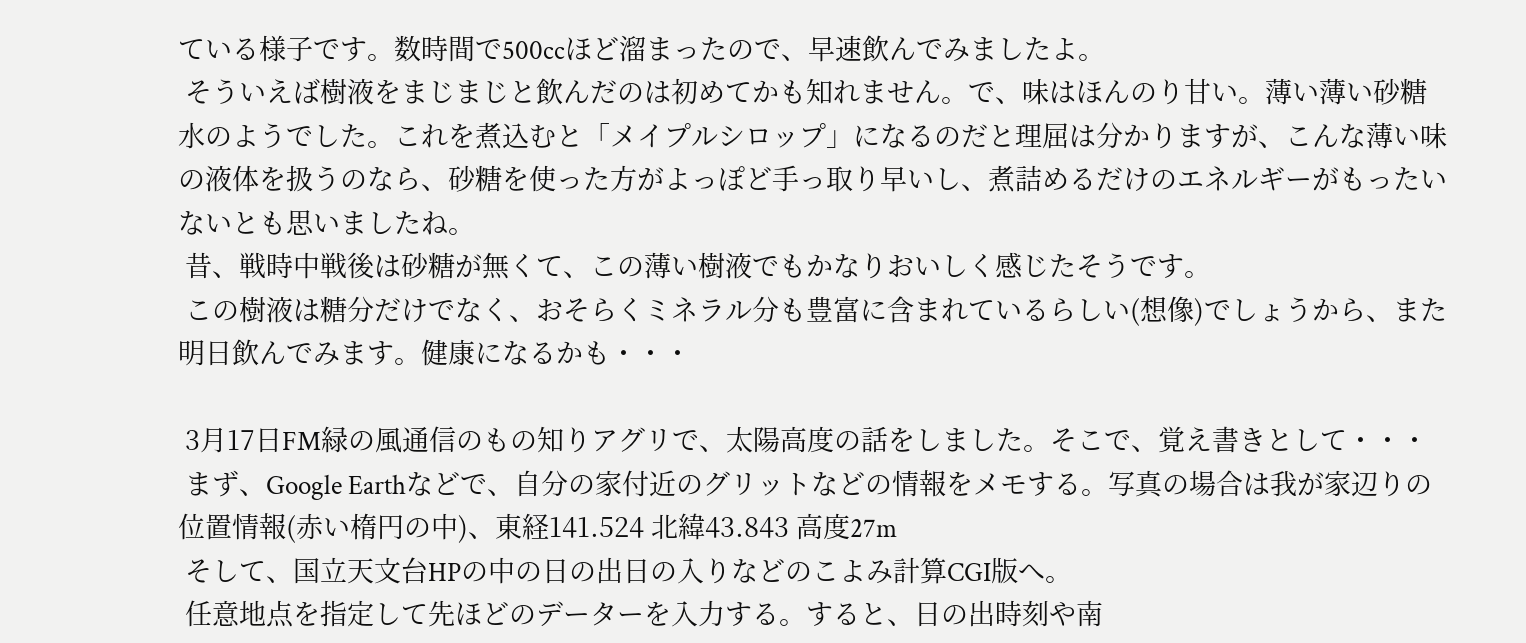ている様子です。数時間で500ccほど溜まったので、早速飲んでみましたよ。
 そういえば樹液をまじまじと飲んだのは初めてかも知れません。で、味はほんのり甘い。薄い薄い砂糖水のようでした。これを煮込むと「メイプルシロップ」になるのだと理屈は分かりますが、こんな薄い味の液体を扱うのなら、砂糖を使った方がよっぽど手っ取り早いし、煮詰めるだけのエネルギーがもったいないとも思いましたね。
 昔、戦時中戦後は砂糖が無くて、この薄い樹液でもかなりおいしく感じたそうです。
 この樹液は糖分だけでなく、おそらくミネラル分も豊富に含まれているらしい(想像)でしょうから、また明日飲んでみます。健康になるかも・・・

 3月17日FM緑の風通信のもの知りアグリで、太陽高度の話をしました。そこで、覚え書きとして・・・
 まず、Google Earthなどで、自分の家付近のグリットなどの情報をメモする。写真の場合は我が家辺りの位置情報(赤い楕円の中)、東経141.524 北緯43.843 高度27m
 そして、国立天文台HPの中の日の出日の入りなどのこよみ計算CGI版へ。
 任意地点を指定して先ほどのデーターを入力する。すると、日の出時刻や南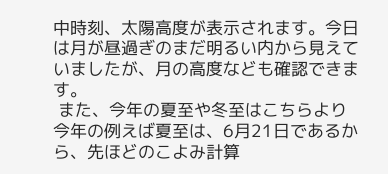中時刻、太陽高度が表示されます。今日は月が昼過ぎのまだ明るい内から見えていましたが、月の高度なども確認できます。
 また、今年の夏至や冬至はこちらより今年の例えば夏至は、6月21日であるから、先ほどのこよみ計算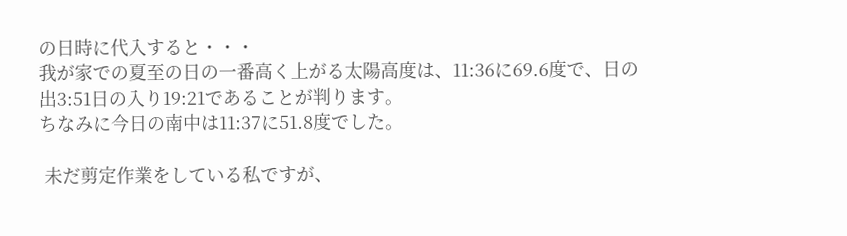の日時に代入すると・・・
我が家での夏至の日の一番高く上がる太陽高度は、11:36に69.6度で、日の出3:51日の入り19:21であることが判ります。
ちなみに今日の南中は11:37に51.8度でした。

 未だ剪定作業をしている私ですが、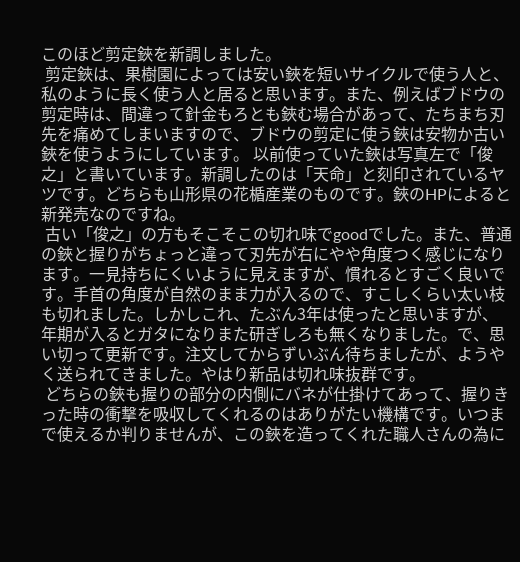このほど剪定鋏を新調しました。
 剪定鋏は、果樹園によっては安い鋏を短いサイクルで使う人と、私のように長く使う人と居ると思います。また、例えばブドウの剪定時は、間違って針金もろとも鋏む場合があって、たちまち刃先を痛めてしまいますので、ブドウの剪定に使う鋏は安物か古い鋏を使うようにしています。 以前使っていた鋏は写真左で「俊之」と書いています。新調したのは「天命」と刻印されているヤツです。どちらも山形県の花楯産業のものです。鋏のHPによると新発売なのですね。
 古い「俊之」の方もそこそこの切れ味でgoodでした。また、普通の鋏と握りがちょっと違って刃先が右にやや角度つく感じになります。一見持ちにくいように見えますが、慣れるとすごく良いです。手首の角度が自然のまま力が入るので、すこしくらい太い枝も切れました。しかしこれ、たぶん3年は使ったと思いますが、年期が入るとガタになりまた研ぎしろも無くなりました。で、思い切って更新です。注文してからずいぶん待ちましたが、ようやく送られてきました。やはり新品は切れ味抜群です。
 どちらの鋏も握りの部分の内側にバネが仕掛けてあって、握りきった時の衝撃を吸収してくれるのはありがたい機構です。いつまで使えるか判りませんが、この鋏を造ってくれた職人さんの為に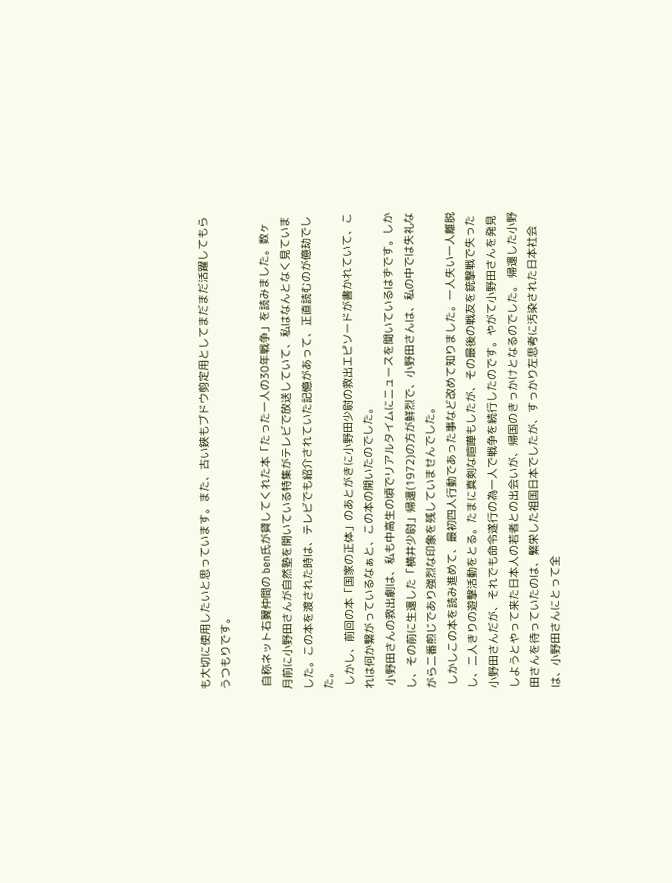も大切に使用したいと思っています。また、古い鋏もブドウ剪定用としてまだまだ活躍してもらうつもりです。

 自称ネット右翼仲間の ben氏が貸してくれた本「たった一人の30年戦争」を読みました。数ヶ月前に小野田さんが自然塾を開いている特集がテレビで放送していて、私はなんとなく見ていました。この本を渡された時は、テレビでも紹介されていた記憶があって、正直読むのが億劫でした。
 しかし、前回の本「国家の正体」のあとがきに小野田少尉の救出エピソードが書かれていて、これは何か繋がっているなぁと、この本の開いたのでした。
 小野田さんの救出劇は、私も中高生の頃でリアルタイムにニュースを聞いているはずです。しかし、その前に生還した「横井少尉」帰還(1972)の方が鮮烈で、小野田さんは、私の中では失礼ながら二番煎じであり強烈な印象を残していませんでした。
 しかしこの本を読み進めて、最初四人行動であった事など改めて知りました。一人失い一人離脱し、二人きりの遊撃活動をとる。たまに真剣な喧嘩もしたが、その最後の戦友を銃撃戦で失った小野田さんだが、それでも命令遂行の為一人で戦争を続行したのです。やがて小野田さんを発見しようとやって来た日本人の若者との出会いが、帰国のきっかけとなるのでした。 帰還した小野田さんを待っていたのは、繁栄した祖国日本でしたが、すっかり左思考に汚染された日本社会は、小野田さんにとって全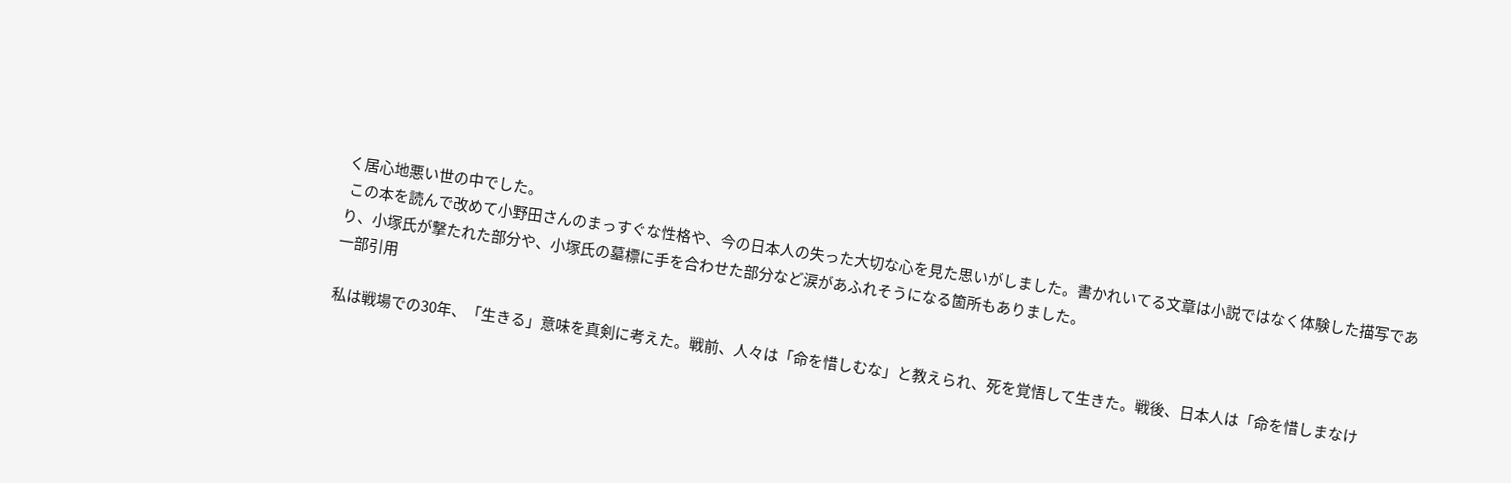く居心地悪い世の中でした。
 この本を読んで改めて小野田さんのまっすぐな性格や、今の日本人の失った大切な心を見た思いがしました。書かれいてる文章は小説ではなく体験した描写であり、小塚氏が撃たれた部分や、小塚氏の墓標に手を合わせた部分など涙があふれそうになる箇所もありました。
一部引用

私は戦場での30年、「生きる」意味を真剣に考えた。戦前、人々は「命を惜しむな」と教えられ、死を覚悟して生きた。戦後、日本人は「命を惜しまなけ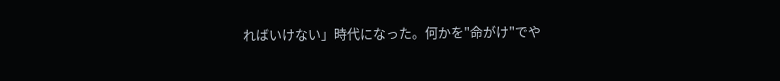ればいけない」時代になった。何かを"命がけ"でや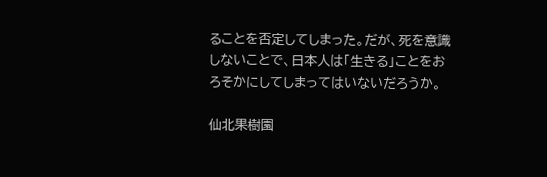ることを否定してしまった。だが、死を意識しないことで、日本人は「生きる」ことをおろそかにしてしまってはいないだろうか。

仙北果樹園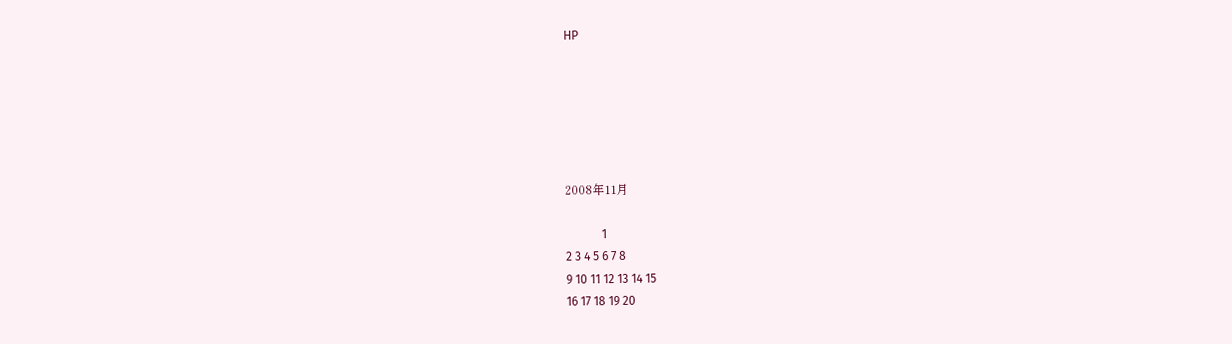HP






2008年11月

            1
2 3 4 5 6 7 8
9 10 11 12 13 14 15
16 17 18 19 20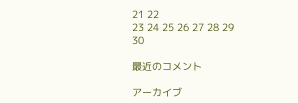21 22
23 24 25 26 27 28 29
30

最近のコメント

アーカイブ